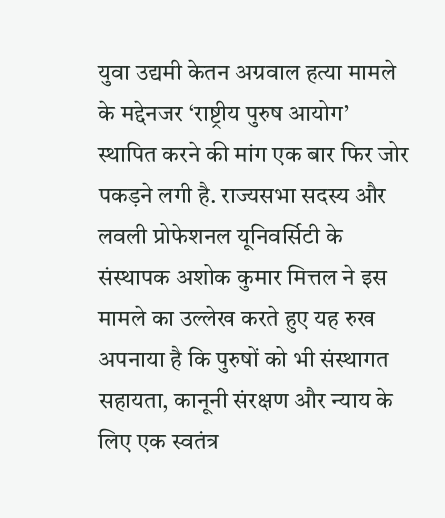युवा उद्यमी केतन अग्रवाल हत्या मामले के मद्देनजर ‘राष्ट्रीय पुरुष आयोग’ स्थापित करने की मांग एक बार फिर जोर पकड़ने लगी है. राज्यसभा सदस्य और लवली प्रोफेशनल यूनिवर्सिटी के संस्थापक अशोक कुमार मित्तल ने इस मामले का उल्लेख करते हुए यह रुख अपनाया है कि पुरुषों को भी संस्थागत सहायता, कानूनी संरक्षण और न्याय के लिए एक स्वतंत्र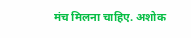मंच मिलना चाहिए. अशोक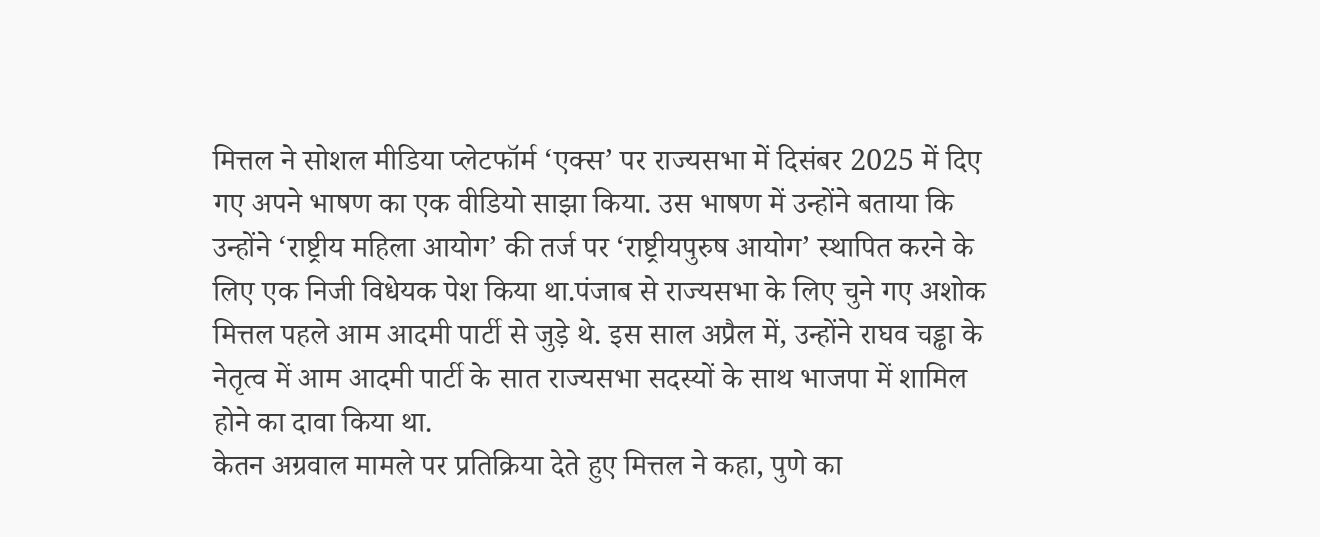मित्तल ने सोशल मीडिया प्लेटफॉर्म ‘एक्स’ पर राज्यसभा में दिसंबर 2025 में दिए गए अपने भाषण का एक वीडियो साझा किया. उस भाषण में उन्होंने बताया कि उन्होंने ‘राष्ट्रीय महिला आयोग’ की तर्ज पर ‘राष्ट्रीयपुरुष आयोग’ स्थापित करने के लिए एक निजी विधेयक पेश किया था.पंजाब से राज्यसभा के लिए चुने गए अशोक मित्तल पहले आम आदमी पार्टी से जुड़े थे. इस साल अप्रैल में, उन्होंने राघव चड्ढा के नेतृत्व में आम आदमी पार्टी के सात राज्यसभा सदस्यों के साथ भाजपा में शामिल होने का दावा किया था.
केतन अग्रवाल मामले पर प्रतिक्रिया देते हुए मित्तल ने कहा, पुणे का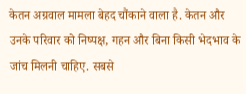केतन अग्रवाल मामला बेहद चौंकाने वाला है. केतन और उनके परिवार को निष्पक्ष, गहन और बिना किसी भेदभाव के जांच मिलनी चाहिए. सबसे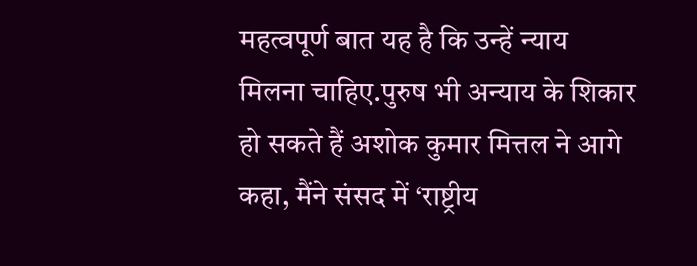महत्वपूर्ण बात यह है कि उन्हें न्याय मिलना चाहिए.पुरुष भी अन्याय के शिकार हो सकते हैं अशोक कुमार मित्तल ने आगे कहा, मैंने संसद में ‘राष्ट्रीय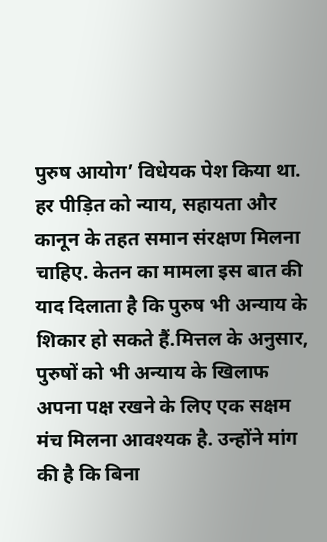पुरुष आयोग’ विधेयक पेश किया था. हर पीड़ित को न्याय, सहायता और कानून के तहत समान संरक्षण मिलना चाहिए. केतन का मामला इस बात की याद दिलाता है कि पुरुष भी अन्याय के शिकार हो सकते हैं.मित्तल के अनुसार, पुरुषों को भी अन्याय के खिलाफ अपना पक्ष रखने के लिए एक सक्षम मंच मिलना आवश्यक है. उन्होंने मांग की है कि बिना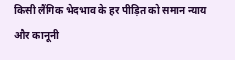किसी लैंगिक भेदभाव के हर पीड़ित को समान न्याय और कानूनी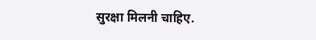सुरक्षा मिलनी चाहिए.